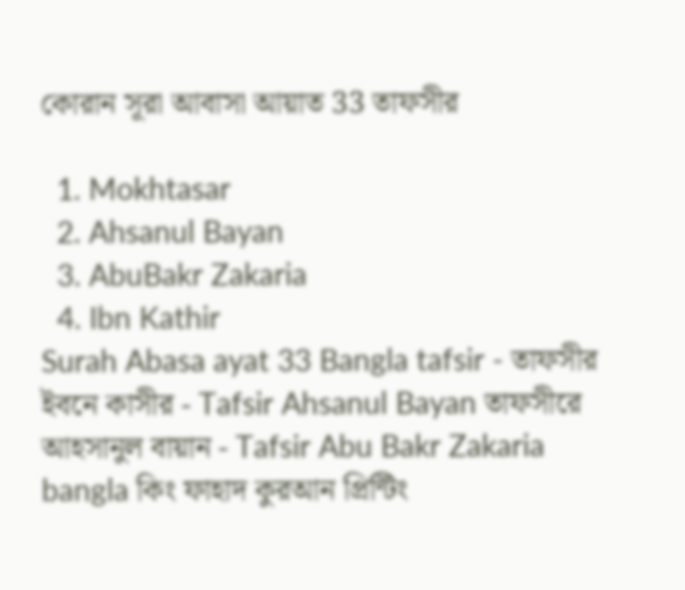কোরান সূরা আবাসা আয়াত 33 তাফসীর

  1. Mokhtasar
  2. Ahsanul Bayan
  3. AbuBakr Zakaria
  4. Ibn Kathir
Surah Abasa ayat 33 Bangla tafsir - তাফসীর ইবনে কাসীর - Tafsir Ahsanul Bayan তাফসীরে আহসানুল বায়ান - Tafsir Abu Bakr Zakaria bangla কিং ফাহাদ কুরআন প্রিন্টিং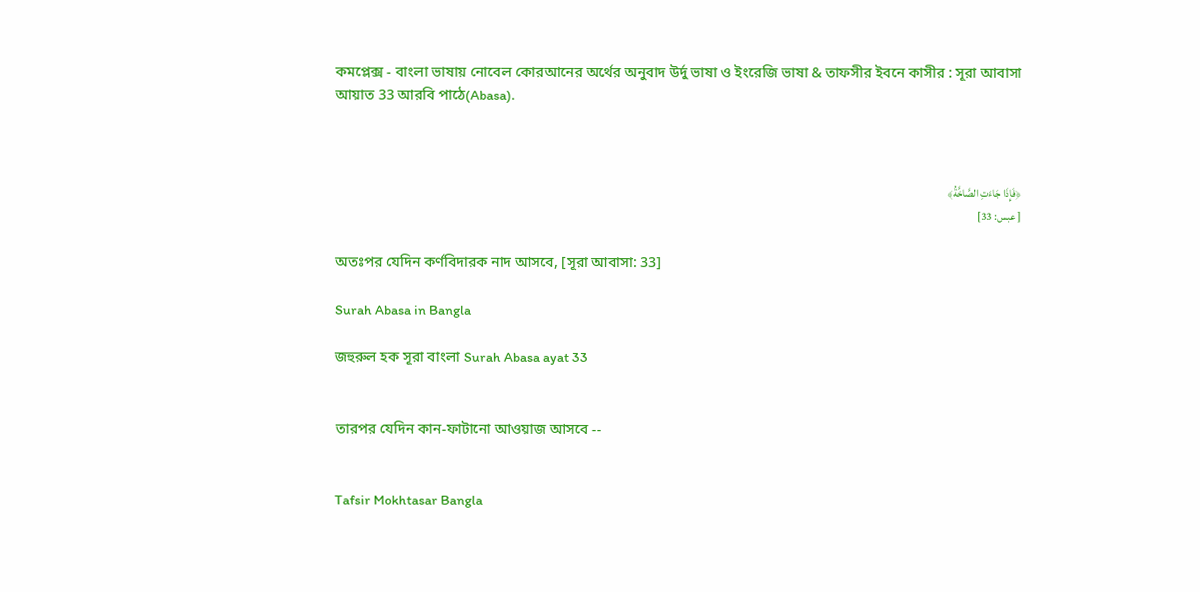কমপ্লেক্স - বাংলা ভাষায় নোবেল কোরআনের অর্থের অনুবাদ উর্দু ভাষা ও ইংরেজি ভাষা & তাফসীর ইবনে কাসীর : সূরা আবাসা আয়াত 33 আরবি পাঠে(Abasa).



﴿فَإِذَا جَاءَتِ الصَّاخَّةُ﴾
[ عبس: 33]

অতঃপর যেদিন কর্ণবিদারক নাদ আসবে, [সূরা আবাসা: 33]

Surah Abasa in Bangla

জহুরুল হক সূরা বাংলা Surah Abasa ayat 33


তারপর যেদিন কান-ফাটানো আওয়াজ আসবে --


Tafsir Mokhtasar Bangla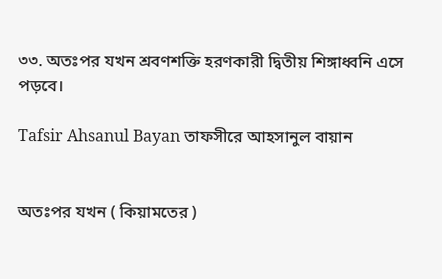৩৩. অতঃপর যখন শ্রবণশক্তি হরণকারী দ্বিতীয় শিঙ্গাধ্বনি এসে পড়বে।

Tafsir Ahsanul Bayan তাফসীরে আহসানুল বায়ান


অতঃপর যখন ( কিয়ামতের )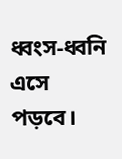ধ্বংস-ধ্বনি এসে পড়বে।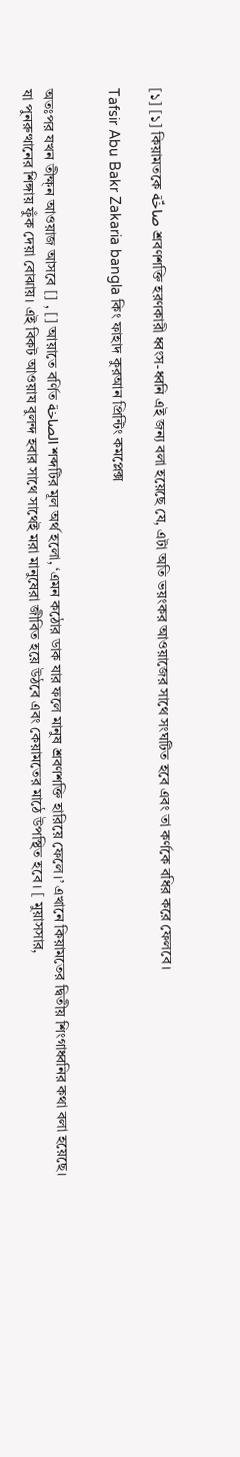[১] [১] কিয়ামতকে صاخّة শ্রবণশক্তি হরণকারী ধ্বংস-ধ্বনি এই জন্য বলা হয়েছে যে, এটা অতি ভয়ংকর আওয়াজের সাথে সংঘটিত হবে এবং তা কর্ণকে বধির করে ফেলবে।

Tafsir Abu Bakr Zakaria bangla কিং ফাহাদ কুরআন প্রিন্টিং কমপ্লেক্স


অতঃপর যখন তীক্ষ্ন আওয়াজ আসবে [] , [] আয়াতে বর্ণিত الصاخة শব্দটির মূল অর্থ হলো, ‘এমন কঠোর ডাক যার ফলে মানুষ শ্রবণশক্তি হারিয়ে ফেলে।’ এখানে কিয়ামতের দ্বিতীয় শিংগাধ্বনির কথা বলা হয়েছে। যা পুনরুত্থানের শিঙ্গায় ফুঁক দেয়া বোঝায়। এই বিকট আওয়ায বুলন্দ হবার সাথে সাথেই মরা মানুষেরা জীবিত হয়ে উঠবে এবং কেয়ামতের মাঠে উপস্থিত হবে। [ মুয়াসসার,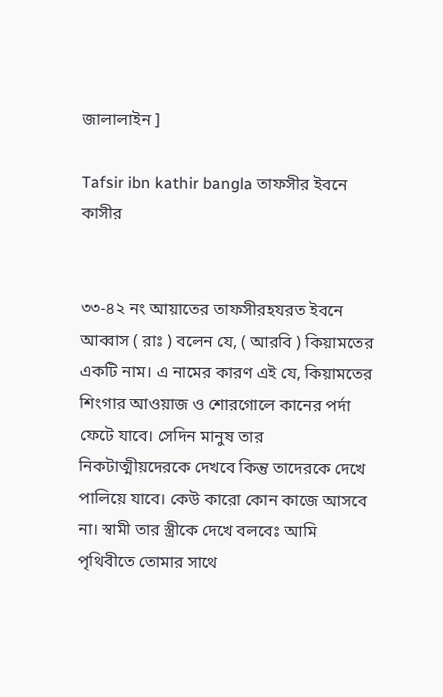জালালাইন ]

Tafsir ibn kathir bangla তাফসীর ইবনে কাসীর


৩৩-৪২ নং আয়াতের তাফসীরহযরত ইবনে আব্বাস ( রাঃ ) বলেন যে, ( আরবি ) কিয়ামতের একটি নাম। এ নামের কারণ এই যে, কিয়ামতের শিংগার আওয়াজ ও শোরগোলে কানের পর্দা ফেটে যাবে। সেদিন মানুষ তার নিকটাত্মীয়দেরকে দেখবে কিন্তু তাদেরকে দেখে পালিয়ে যাবে। কেউ কারো কোন কাজে আসবে না। স্বামী তার স্ত্রীকে দেখে বলবেঃ আমি পৃথিবীতে তোমার সাথে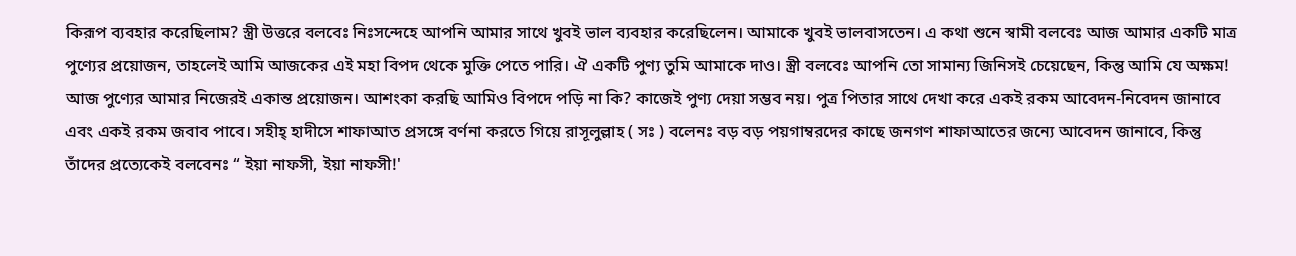কিরূপ ব্যবহার করেছিলাম? স্ত্রী উত্তরে বলবেঃ নিঃসন্দেহে আপনি আমার সাথে খুবই ভাল ব্যবহার করেছিলেন। আমাকে খুবই ভালবাসতেন। এ কথা শুনে স্বামী বলবেঃ আজ আমার একটি মাত্র পুণ্যের প্রয়োজন, তাহলেই আমি আজকের এই মহা বিপদ থেকে মুক্তি পেতে পারি। ঐ একটি পুণ্য তুমি আমাকে দাও। স্ত্রী বলবেঃ আপনি তো সামান্য জিনিসই চেয়েছেন, কিন্তু আমি যে অক্ষম! আজ পুণ্যের আমার নিজেরই একান্ত প্রয়োজন। আশংকা করছি আমিও বিপদে পড়ি না কি? কাজেই পুণ্য দেয়া সম্ভব নয়। পুত্র পিতার সাথে দেখা করে একই রকম আবেদন-নিবেদন জানাবে এবং একই রকম জবাব পাবে। সহীহ্ হাদীসে শাফাআত প্রসঙ্গে বর্ণনা করতে গিয়ে রাসূলুল্লাহ ( সঃ ) বলেনঃ বড় বড় পয়গাম্বরদের কাছে জনগণ শাফাআতের জন্যে আবেদন জানাবে, কিন্তু তাঁদের প্রত্যেকেই বলবেনঃ “ ইয়া নাফসী, ইয়া নাফসী!'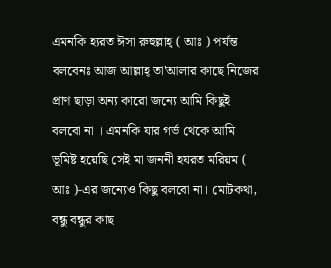এমনকি হ্যরত ঈসা রুহুল্লাহ্ ( আঃ ) পর্যন্ত বলবেনঃ আজ আল্লাহ্ তা'আলার কাছে নিজের প্রাণ ছাড়া অন্য কারো জন্যে আমি কিছুই বলবো না । এমনকি যার গর্ভ থেকে আমি ভূমিষ্ট হয়েছি সেই মা জননী হযরত মরিয়ম ( আঃ )-এর জন্যেও কিছু বলবো না। মোটকথা, বন্ধু বন্ধুর কাছ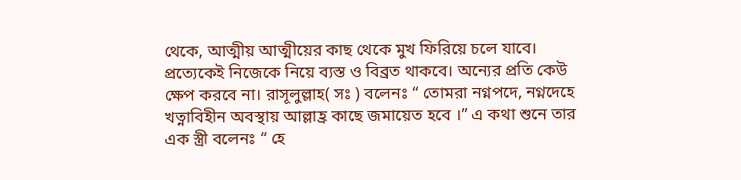থেকে, আত্মীয় আত্মীয়ের কাছ থেকে মুখ ফিরিয়ে চলে যাবে। প্রত্যেকেই নিজেকে নিয়ে ব্যস্ত ও বিব্রত থাকবে। অন্যের প্রতি কেউ ক্ষেপ করবে না। রাসূলুল্লাহ( সঃ ) বলেনঃ “ তোমরা নগ্নপদে, নগ্নদেহে খত্নাবিহীন অবস্থায় আল্লাহ্র কাছে জমায়েত হবে ।” এ কথা শুনে তার এক স্ত্রী বলেনঃ “ হে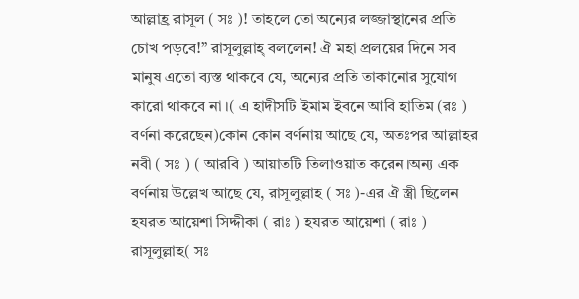আল্লাহ্র রাসূল ( সঃ )! তাহলে তো অন্যের লজ্জাস্থানের প্রতি চোখ পড়বে!” রাসূলুল্লাহ্ বললেন! ঐ মহা প্রলয়ের দিনে সব মানুষ এতো ব্যস্ত থাকবে যে, অন্যের প্রতি তাকানোর সুযোগ কারো থাকবে না ।( এ হাদীসটি ইমাম ইবনে আবি হাতিম (রঃ ) বর্ণনা করেছেন)কোন কোন বর্ণনায় আছে যে, অতঃপর আল্লাহর নবী ( সঃ ) ( আরবি ) আয়াতটি তিলাওয়াত করেন।অন্য এক বর্ণনায় উল্লেখ আছে যে, রাসূলুল্লাহ ( সঃ )-এর ঐ স্ত্রী ছিলেন হযরত আয়েশা সিদ্দীকা ( রাঃ ) হযরত আয়েশা ( রাঃ ) রাসূলুল্লাহ( সঃ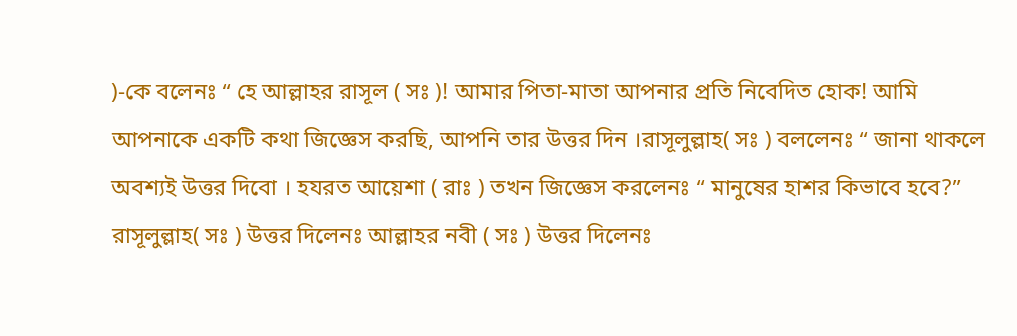)-কে বলেনঃ “ হে আল্লাহর রাসূল ( সঃ )! আমার পিতা-মাতা আপনার প্রতি নিবেদিত হোক! আমি আপনাকে একটি কথা জিজ্ঞেস করছি, আপনি তার উত্তর দিন ।রাসূলুল্লাহ( সঃ ) বললেনঃ “ জানা থাকলে অবশ্যই উত্তর দিবো । হযরত আয়েশা ( রাঃ ) তখন জিজ্ঞেস করলেনঃ “ মানুষের হাশর কিভাবে হবে?” রাসূলুল্লাহ( সঃ ) উত্তর দিলেনঃ আল্লাহর নবী ( সঃ ) উত্তর দিলেনঃ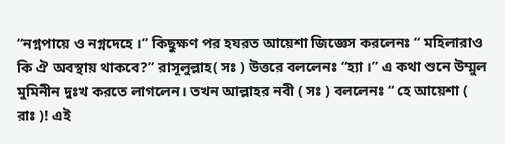“নগ্নপায়ে ও নগ্নদেহে ।” কিছুক্ষণ পর হযরত আয়েশা জিজ্ঞেস করলেনঃ “ মহিলারাও কি ঐ অবস্থায় থাকবে?” রাসূলুল্লাহ( সঃ ) উত্তরে বললেনঃ “হ্যা ।” এ কথা শুনে উম্মুল মুমিনীন দুঃখ করতে লাগলেন। তখন আল্লাহর নবী ( সঃ ) বললেনঃ “ হে আয়েশা ( রাঃ )! এই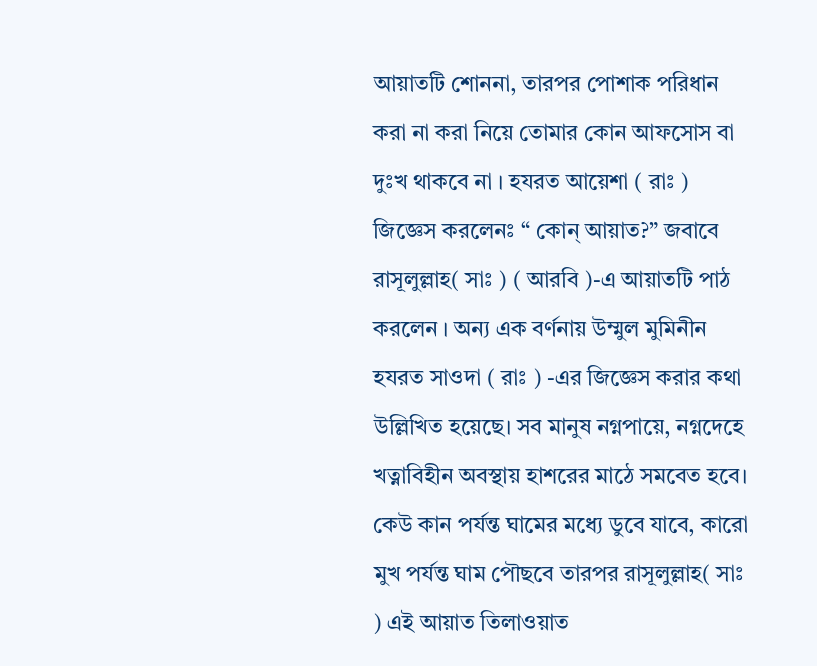আয়াতটি শোননা, তারপর পোশাক পরিধান করা না করা নিয়ে তোমার কোন আফসোস বা দুঃখ থাকবে না । হযরত আয়েশা ( রাঃ ) জিজ্ঞেস করলেনঃ “ কোন্ আয়াত?” জবাবে রাসূলুল্লাহ( সাঃ ) ( আরবি )-এ আয়াতটি পাঠ করলেন । অন্য এক বর্ণনায় উম্মুল মুমিনীন হযরত সাওদা ( রাঃ ) -এর জিজ্ঞেস করার কথা উল্লিখিত হয়েছে। সব মানুষ নগ্নপায়ে, নগ্নদেহে খত্নাবিহীন অবস্থায় হাশরের মাঠে সমবেত হবে। কেউ কান পর্যন্ত ঘামের মধ্যে ডুবে যাবে, কারো মুখ পর্যন্ত ঘাম পৌছবে তারপর রাসূলুল্লাহ( সাঃ ) এই আয়াত তিলাওয়াত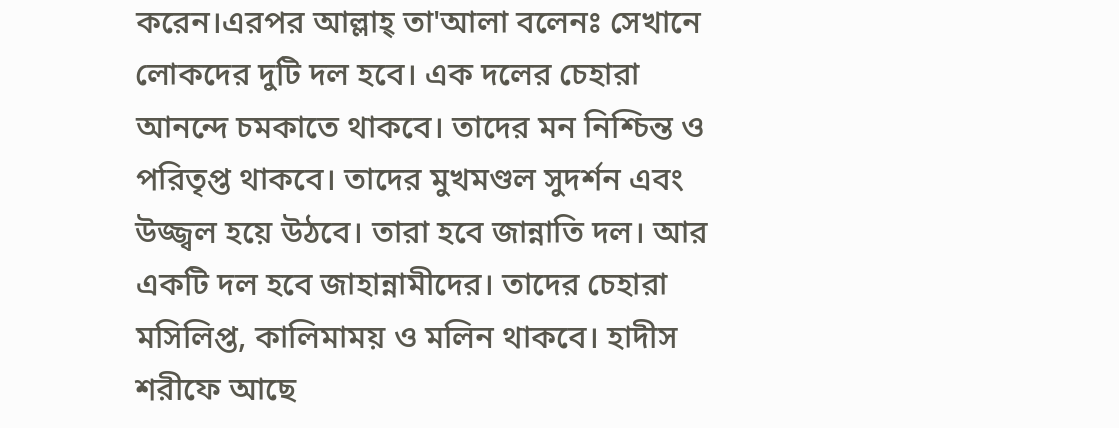করেন।এরপর আল্লাহ্ তা'আলা বলেনঃ সেখানে লোকদের দুটি দল হবে। এক দলের চেহারা আনন্দে চমকাতে থাকবে। তাদের মন নিশ্চিন্ত ও পরিতৃপ্ত থাকবে। তাদের মুখমণ্ডল সুদর্শন এবং উজ্জ্বল হয়ে উঠবে। তারা হবে জান্নাতি দল। আর একটি দল হবে জাহান্নামীদের। তাদের চেহারা মসিলিপ্ত, কালিমাময় ও মলিন থাকবে। হাদীস শরীফে আছে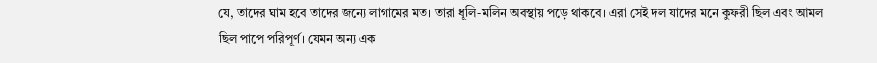যে, তাদের ঘাম হবে তাদের জন্যে লাগামের মত। তারা ধূলি-মলিন অবস্থায় পড়ে থাকবে। এরা সেই দল যাদের মনে কুফরী ছিল এবং আমল ছিল পাপে পরিপূর্ণ। যেমন অন্য এক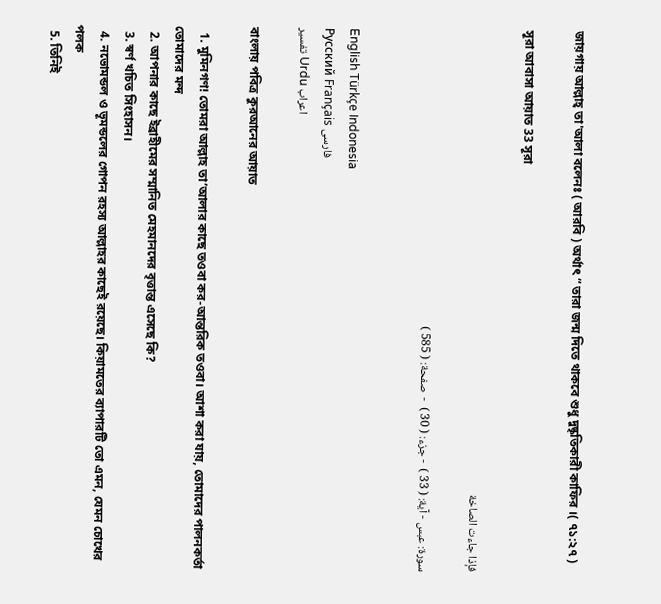জায়গায় আল্লাহ্ তা'আলা বলেনঃ ( আরবি ) অর্থাৎ “ তারা জন্ম দিতে থাকবে শুধু দুষ্কৃতিকারী কাফির ।( ৭১:২৭ )

সূরা আবাসা আয়াত 33 সূরা

فإذا جاءت الصاخة

سورة: عبس - آية: ( 33 )  - جزء: ( 30 )  -  صفحة: ( 585 )


English Türkçe Indonesia
Русский Français فارسی
تفسير Urdu اعراب

বাংলায় পবিত্র কুরআনের আয়াত

  1. মুমিনগণ! তোমরা আল্লাহ তা’আলার কাছে তওবা কর-আন্তরিক তওবা। আশা করা যায়, তোমাদের পালনকর্তা তোমাদের মন্দ
  2. আপনার কাছে ইব্রাহীমের সম্মানিত মেহমানদের বৃত্তান্ত এসেছে কি?
  3. স্বর্ণ খচিত সিংহাসন।
  4. নভোমন্ডল ও ভূমন্ডলের গোপন রহস্য আল্লাহর কাছেই রয়েছে। কিয়ামতের ব্যাপারটি তো এমন, যেমন চোখের পলক
  5. তিনিই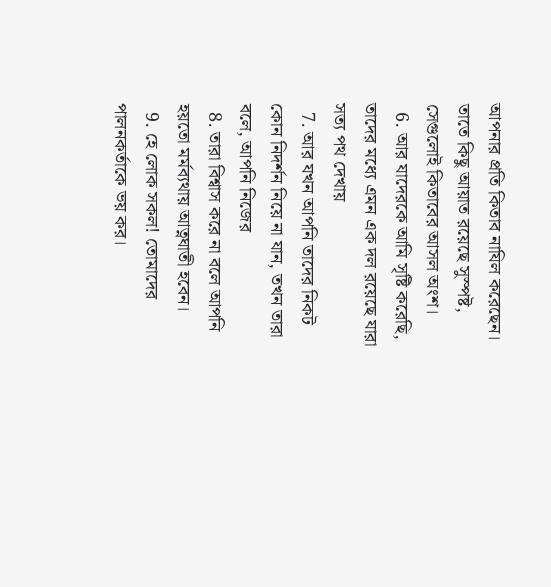আপনার প্রতি কিতাব নাযিল করেছেন। তাতে কিছু আয়াত রয়েছে সুস্পষ্ট, সেগুলোই কিতাবের আসল অংশ।
  6. আর যাদেরকে আমি সৃষ্টি করেছি, তাদের মধ্যে এমন এক দল রয়েছে যারা সত্য পথ দেখায়
  7. আর যখন আপনি তাদের নিকট কোন নিদর্শন নিয়ে না যান, তখন তারা বলে, আপনি নিজের
  8. তারা বিশ্বাস করে না বলে আপনি হয়তো মর্মব্যথায় আত্নঘাতী হবেন।
  9. হে লোক সকল! তোমাদের পালনকর্তাকে ভয় কর।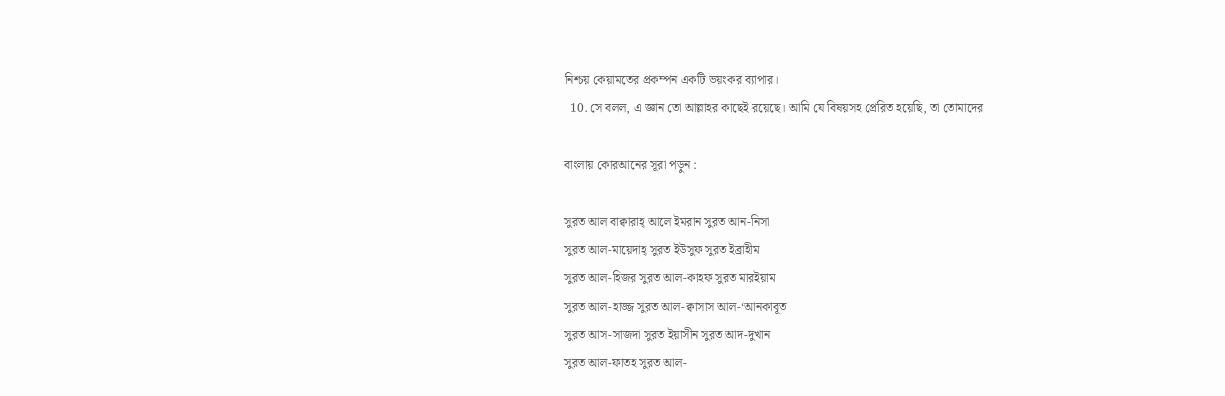নিশ্চয় কেয়ামতের প্রকম্পন একটি ভয়ংকর ব্যাপার।
  10. সে বলল, এ জ্ঞান তো আল্লাহর কাছেই রয়েছে। আমি যে বিষয়সহ প্রেরিত হয়েছি, তা তোমাদের

বাংলায় কোরআনের সূরা পড়ুন :

সুরত আল বাক্বারাহ্ আলে ইমরান সুরত আন-নিসা
সুরত আল-মায়েদাহ্ সুরত ইউসুফ সুরত ইব্রাহীম
সুরত আল-হিজর সুরত আল-কাহফ সুরত মারইয়াম
সুরত আল-হাজ্জ সুরত আল-ক্বাসাস আল-‘আনকাবূত
সুরত আস-সাজদা সুরত ইয়াসীন সুরত আদ-দুখান
সুরত আল-ফাতহ সুরত আল-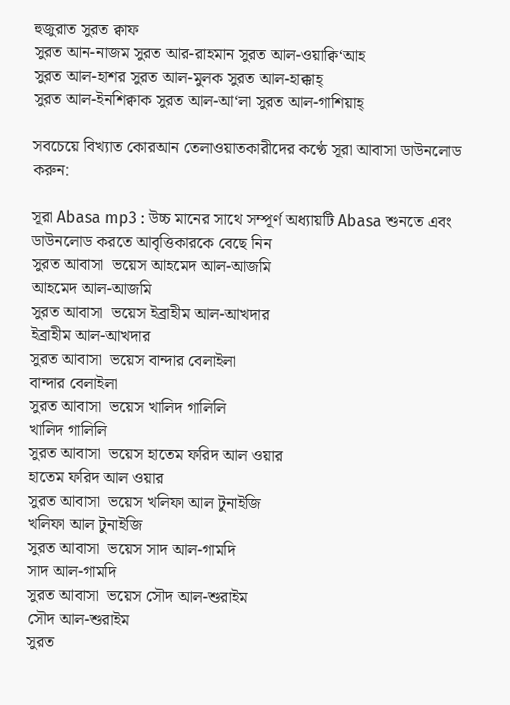হুজুরাত সুরত ক্বাফ
সুরত আন-নাজম সুরত আর-রাহমান সুরত আল-ওয়াক্বি‘আহ
সুরত আল-হাশর সুরত আল-মুলক সুরত আল-হাক্কাহ্
সুরত আল-ইনশিক্বাক সুরত আল-আ‘লা সুরত আল-গাশিয়াহ্

সবচেয়ে বিখ্যাত কোরআন তেলাওয়াতকারীদের কণ্ঠে সূরা আবাসা ডাউনলোড করুন:

সূরা Abasa mp3 : উচ্চ মানের সাথে সম্পূর্ণ অধ্যায়টি Abasa শুনতে এবং ডাউনলোড করতে আবৃত্তিকারকে বেছে নিন
সুরত আবাসা  ভয়েস আহমেদ আল-আজমি
আহমেদ আল-আজমি
সুরত আবাসা  ভয়েস ইব্রাহীম আল-আখদার
ইব্রাহীম আল-আখদার
সুরত আবাসা  ভয়েস বান্দার বেলাইলা
বান্দার বেলাইলা
সুরত আবাসা  ভয়েস খালিদ গালিলি
খালিদ গালিলি
সুরত আবাসা  ভয়েস হাতেম ফরিদ আল ওয়ার
হাতেম ফরিদ আল ওয়ার
সুরত আবাসা  ভয়েস খলিফা আল টুনাইজি
খলিফা আল টুনাইজি
সুরত আবাসা  ভয়েস সাদ আল-গামদি
সাদ আল-গামদি
সুরত আবাসা  ভয়েস সৌদ আল-শুরাইম
সৌদ আল-শুরাইম
সুরত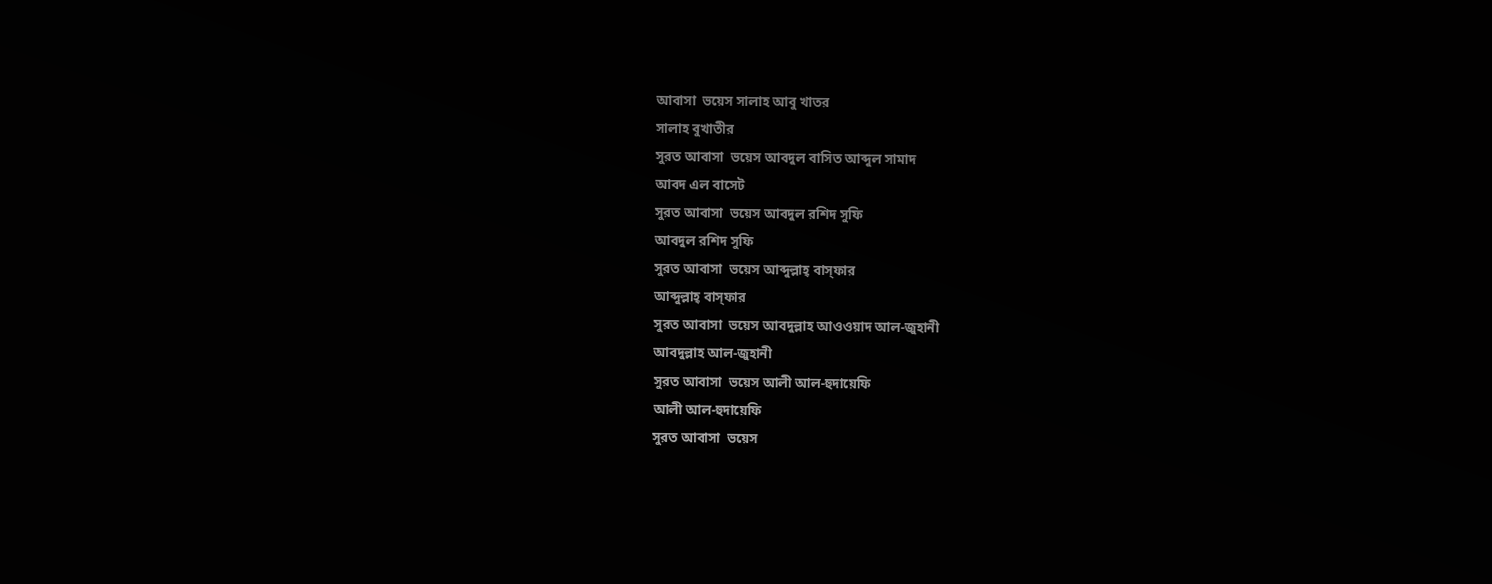আবাসা  ভয়েস সালাহ আবু খাতর
সালাহ বুখাতীর
সুরত আবাসা  ভয়েস আবদুল বাসিত আব্দুল সামাদ
আবদ এল বাসেট
সুরত আবাসা  ভয়েস আবদুল রশিদ সুফি
আবদুল রশিদ সুফি
সুরত আবাসা  ভয়েস আব্দুল্লাহ্ বাস্‌ফার
আব্দুল্লাহ্ বাস্‌ফার
সুরত আবাসা  ভয়েস আবদুল্লাহ আওওয়াদ আল-জুহানী
আবদুল্লাহ আল-জুহানী
সুরত আবাসা  ভয়েস আলী আল-হুদায়েফি
আলী আল-হুদায়েফি
সুরত আবাসা  ভয়েস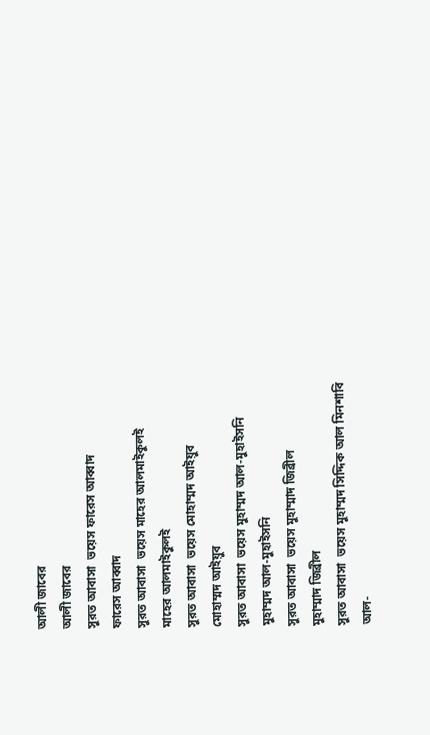আলী জাবের
আলী জাবের
সুরত আবাসা  ভয়েস ফারেস আব্বাদ
ফারেস আব্বাদ
সুরত আবাসা  ভয়েস মাহের আলমাইকুলই
মাহের আলমাইকুলই
সুরত আবাসা  ভয়েস মোহাম্মদ আইয়ুব
মোহাম্মদ আইয়ুব
সুরত আবাসা  ভয়েস মুহাম্মদ আল-মুহাইসনি
মুহাম্মদ আল-মুহাইসনি
সুরত আবাসা  ভয়েস মুহাম্মাদ জিব্রীল
মুহাম্মাদ জিব্রীল
সুরত আবাসা  ভয়েস মুহাম্মদ সিদ্দিক আল মিনশাবি
আল-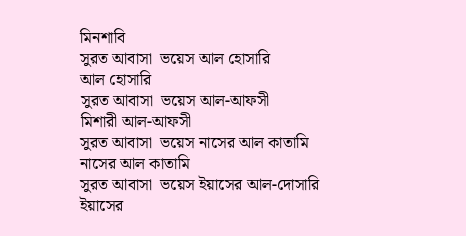মিনশাবি
সুরত আবাসা  ভয়েস আল হোসারি
আল হোসারি
সুরত আবাসা  ভয়েস আল-আফসী
মিশারী আল-আফসী
সুরত আবাসা  ভয়েস নাসের আল কাতামি
নাসের আল কাতামি
সুরত আবাসা  ভয়েস ইয়াসের আল-দোসারি
ইয়াসের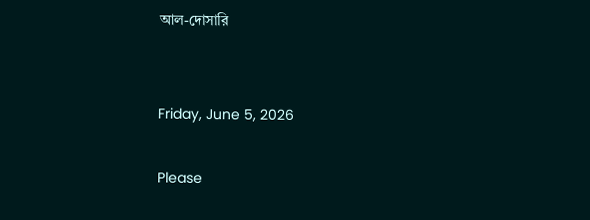আল-দোসারি


Friday, June 5, 2026

Please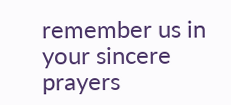remember us in your sincere prayers